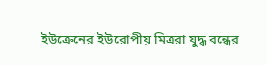ইউক্রেনের ইউরোপীয় মিত্ররা যুদ্ধ বন্ধের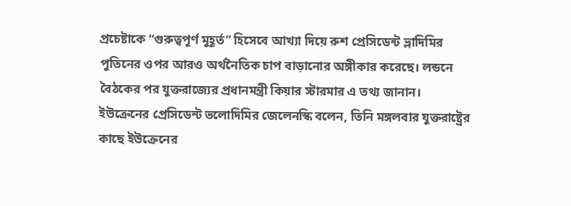প্রচেষ্টাকে “গুরুত্বপূর্ণ মুহূর্ত” হিসেবে আখ্যা দিয়ে রুশ প্রেসিডেন্ট ভ্লাদিমির পুতিনের ওপর আরও অর্থনৈতিক চাপ বাড়ানোর অঙ্গীকার করেছে। লন্ডনে বৈঠকের পর যুক্তরাজ্যের প্রধানমন্ত্রী কিয়ার স্টারমার এ তথ্য জানান।
ইউক্রেনের প্রেসিডেন্ট ভলোদিমির জেলেনস্কি বলেন, তিনি মঙ্গলবার যুক্তরাষ্ট্রের কাছে ইউক্রেনের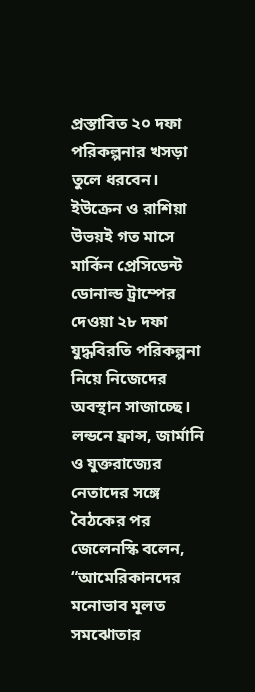প্রস্তাবিত ২০ দফা পরিকল্পনার খসড়া তুলে ধরবেন। ইউক্রেন ও রাশিয়া উভয়ই গত মাসে মার্কিন প্রেসিডেন্ট ডোনাল্ড ট্রাম্পের দেওয়া ২৮ দফা যুদ্ধবিরতি পরিকল্পনা নিয়ে নিজেদের অবস্থান সাজাচ্ছে।
লন্ডনে ফ্রান্স, জার্মানি ও যুক্তরাজ্যের নেতাদের সঙ্গে বৈঠকের পর জেলেনস্কি বলেন, “আমেরিকানদের মনোভাব মূলত সমঝোতার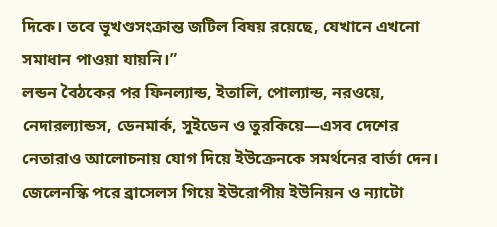দিকে। তবে ভূখণ্ডসংক্রান্ত জটিল বিষয় রয়েছে, যেখানে এখনো সমাধান পাওয়া যায়নি।”
লন্ডন বৈঠকের পর ফিনল্যান্ড, ইতালি, পোল্যান্ড, নরওয়ে, নেদারল্যান্ডস, ডেনমার্ক, সুইডেন ও তুরকিয়ে—এসব দেশের নেতারাও আলোচনায় যোগ দিয়ে ইউক্রেনকে সমর্থনের বার্তা দেন।
জেলেনস্কি পরে ব্রাসেলস গিয়ে ইউরোপীয় ইউনিয়ন ও ন্যাটো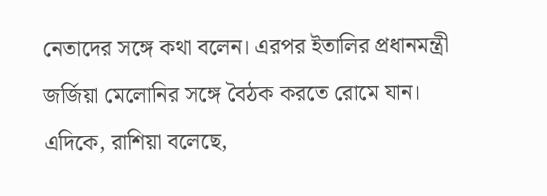নেতাদের সঙ্গে কথা বলেন। এরপর ইতালির প্রধানমন্ত্রী জর্জিয়া মেলোনির সঙ্গে বৈঠক করতে রোমে যান।
এদিকে, রাশিয়া বলেছে,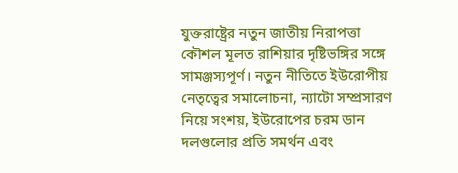যুক্তরাষ্ট্রের নতুন জাতীয় নিরাপত্তা কৌশল মূলত রাশিয়ার দৃষ্টিভঙ্গির সঙ্গে সামঞ্জস্যপূর্ণ। নতুন নীতিতে ইউরোপীয় নেতৃত্বের সমালোচনা, ন্যাটো সম্প্রসারণ নিয়ে সংশয়, ইউরোপের চরম ডান দলগুলোর প্রতি সমর্থন এবং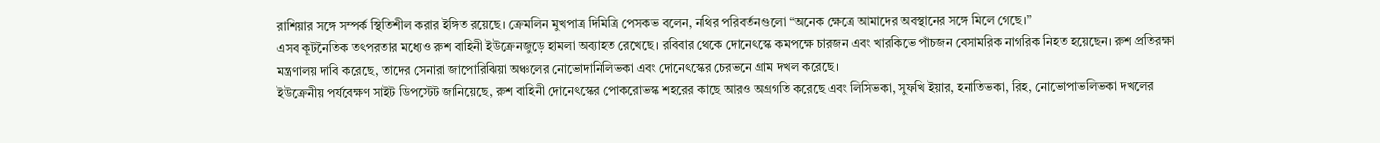রাশিয়ার সঙ্গে সম্পর্ক স্থিতিশীল করার ইঙ্গিত রয়েছে। ক্রেমলিন মুখপাত্র দিমিত্রি পেসকভ বলেন, নথির পরিবর্তনগুলো “অনেক ক্ষেত্রে আমাদের অবস্থানের সঙ্গে মিলে গেছে।”
এসব কূটনৈতিক তৎপরতার মধ্যেও রুশ বাহিনী ইউক্রেনজুড়ে হামলা অব্যাহত রেখেছে। রবিবার থেকে দোনেৎস্কে কমপক্ষে চারজন এবং খারকিভে পাঁচজন বেসামরিক নাগরিক নিহত হয়েছেন। রুশ প্রতিরক্ষা মন্ত্রণালয় দাবি করেছে, তাদের সেনারা জাপোরিঝিয়া অঞ্চলের নোভোদানিলিভকা এবং দোনেৎস্কের চেরভনে গ্রাম দখল করেছে।
ইউক্রেনীয় পর্যবেক্ষণ সাইট ডিপস্টেট জানিয়েছে, রুশ বাহিনী দোনেৎস্কের পোকরোভস্ক শহরের কাছে আরও অগ্রগতি করেছে এবং লিসিভকা, সুফখি ইয়ার, হনাতিভকা, রিহ, নোভোপাভলিভকা দখলের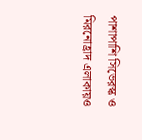পাশাপাশি সিভেরস্ক ও মিরনোহ্রাদ এলাকায়ও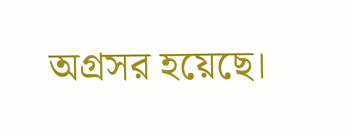অগ্রসর হয়েছে।